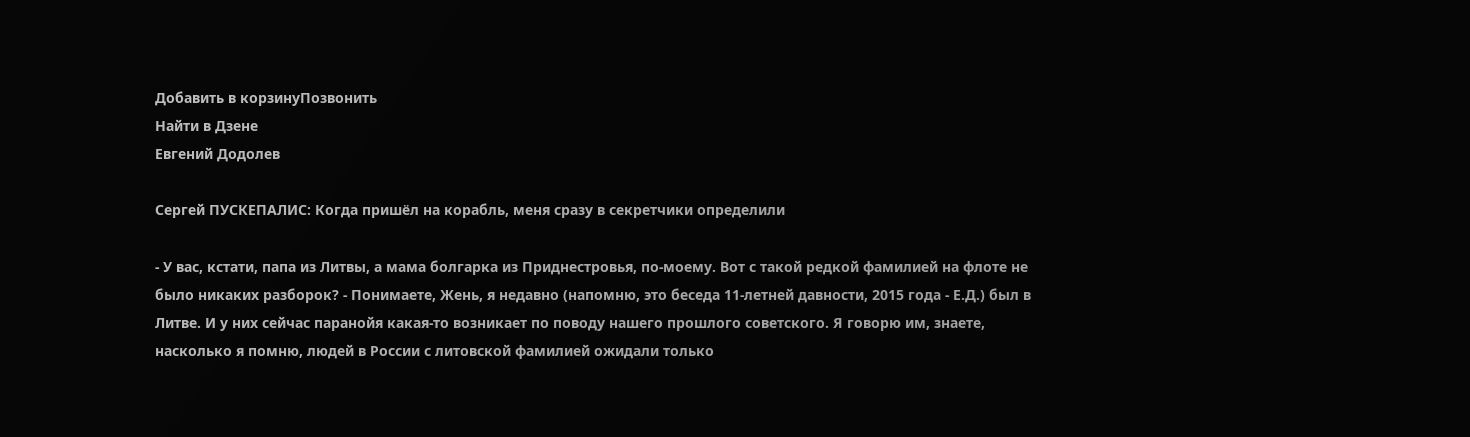Добавить в корзинуПозвонить
Найти в Дзене
Евгений Додолев

Сергей ПУСКЕПАЛИС: Когда пришёл на корабль, меня сразу в секретчики определили

- У вас, кстати, папа из Литвы, а мама болгарка из Приднестровья, по-моему. Вот с такой редкой фамилией на флоте не было никаких разборок? - Понимаете, Жень, я недавно (напомню, это беседа 11-летней давности, 2015 года - Е.Д.) был в Литве. И у них сейчас паранойя какая-то возникает по поводу нашего прошлого советского. Я говорю им, знаете, насколько я помню, людей в России с литовской фамилией ожидали только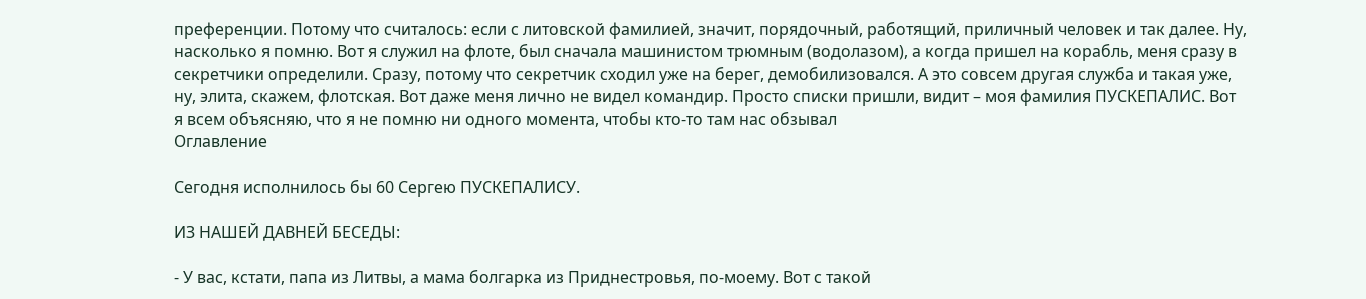преференции. Потому что считалось: если с литовской фамилией, значит, порядочный, работящий, приличный человек и так далее. Ну, насколько я помню. Вот я служил на флоте, был сначала машинистом трюмным (водолазом), а когда пришел на корабль, меня сразу в секретчики определили. Сразу, потому что секретчик сходил уже на берег, демобилизовался. А это совсем другая служба и такая уже, ну, элита, скажем, флотская. Вот даже меня лично не видел командир. Просто списки пришли, видит – моя фамилия ПУСКЕПАЛИС. Вот я всем объясняю, что я не помню ни одного момента, чтобы кто-то там нас обзывал
Оглавление

Сегодня исполнилось бы 60 Сергею ПУСКЕПАЛИСУ.

ИЗ НАШЕЙ ДАВНЕЙ БЕСЕДЫ:

- У вас, кстати, папа из Литвы, а мама болгарка из Приднестровья, по-моему. Вот с такой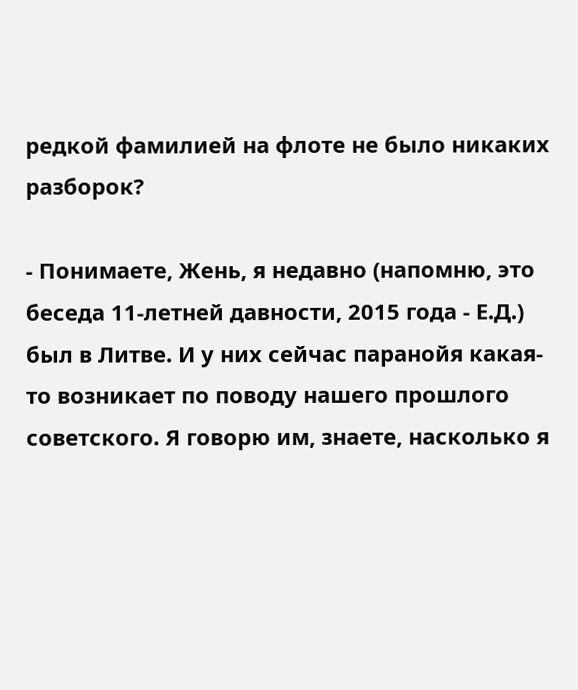редкой фамилией на флоте не было никаких разборок?

- Понимаете, Жень, я недавно (напомню, это беседа 11-летней давности, 2015 года - Е.Д.) был в Литве. И у них сейчас паранойя какая-то возникает по поводу нашего прошлого советского. Я говорю им, знаете, насколько я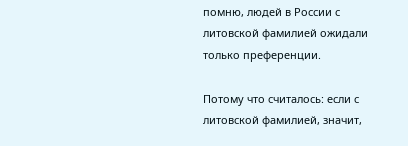помню, людей в России с литовской фамилией ожидали только преференции.

Потому что считалось: если с литовской фамилией, значит,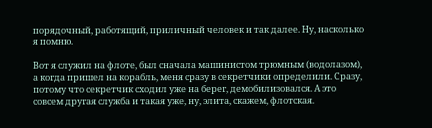порядочный, работящий, приличный человек и так далее. Ну, насколько я помню.

Вот я служил на флоте, был сначала машинистом трюмным (водолазом), а когда пришел на корабль, меня сразу в секретчики определили. Сразу, потому что секретчик сходил уже на берег, демобилизовался. А это совсем другая служба и такая уже, ну, элита, скажем, флотская.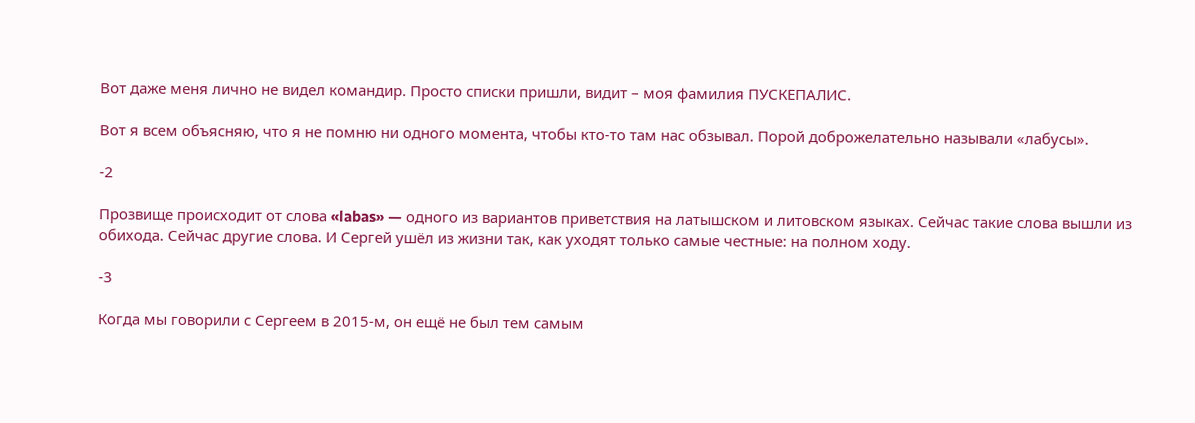Вот даже меня лично не видел командир. Просто списки пришли, видит – моя фамилия ПУСКЕПАЛИС.

Вот я всем объясняю, что я не помню ни одного момента, чтобы кто-то там нас обзывал. Порой доброжелательно называли «лабусы».

-2

Прозвище происходит от слова «labas» — одного из вариантов приветствия на латышском и литовском языках. Сейчас такие слова вышли из обихода. Сейчас другие слова. И Сергей ушёл из жизни так, как уходят только самые честные: на полном ходу.

-3

Когда мы говорили с Сергеем в 2015-м, он ещё не был тем самым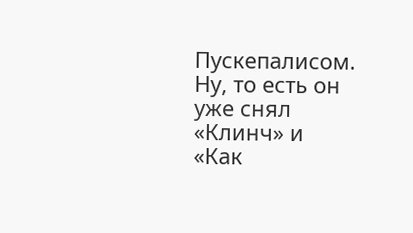Пускепалисом. Ну, то есть он уже снял «Клинч» и «Как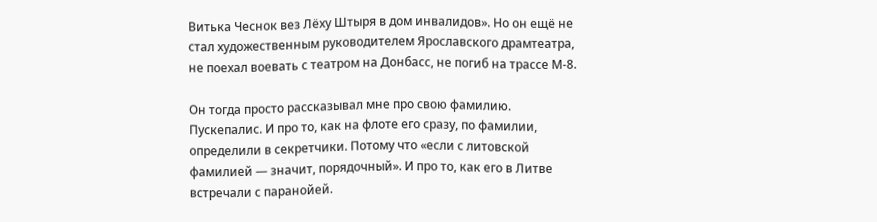Витька Чеснок вез Лёху Штыря в дом инвалидов». Но он ещё не стал художественным руководителем Ярославского драмтеатра, не поехал воевать с театром на Донбасс, не погиб на трассе М-8.

Он тогда просто рассказывал мне про свою фамилию. Пускепалис. И про то, как на флоте его сразу, по фамилии, определили в секретчики. Потому что «если с литовской фамилией — значит, порядочный». И про то, как его в Литве встречали с паранойей.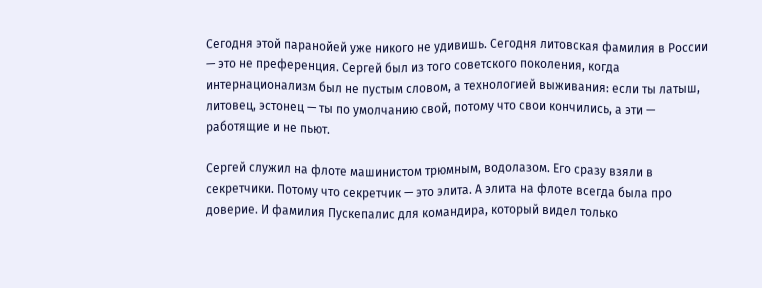Сегодня этой паранойей уже никого не удивишь. Сегодня литовская фамилия в России — это не преференция. Сергей был из того советского поколения, когда интернационализм был не пустым словом, а технологией выживания: если ты латыш, литовец, эстонец — ты по умолчанию свой, потому что свои кончились, а эти — работящие и не пьют.

Сергей служил на флоте машинистом трюмным, водолазом. Его сразу взяли в секретчики. Потому что секретчик — это элита. А элита на флоте всегда была про доверие. И фамилия Пускепалис для командира, который видел только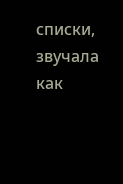списки, звучала как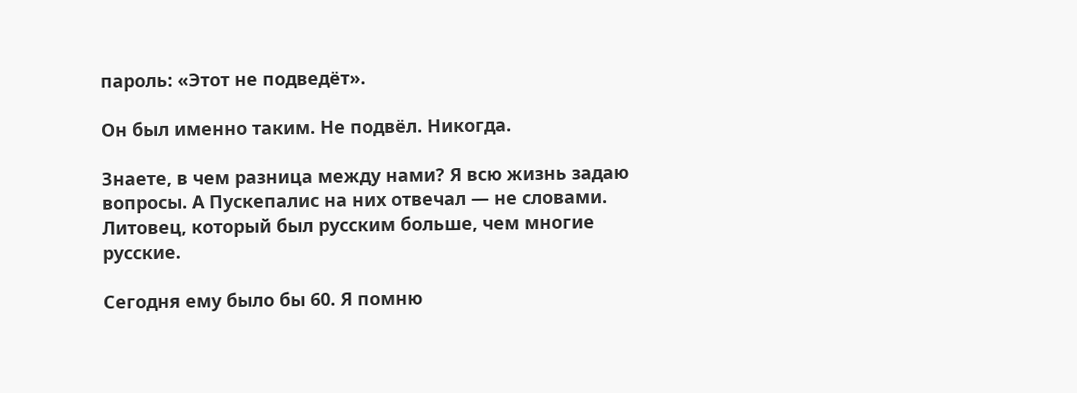пароль: «Этот не подведёт».

Он был именно таким. Не подвёл. Никогда.

Знаете, в чем разница между нами? Я всю жизнь задаю вопросы. А Пускепалис на них отвечал — не словами. Литовец, который был русским больше, чем многие русские.

Сегодня ему было бы 60. Я помню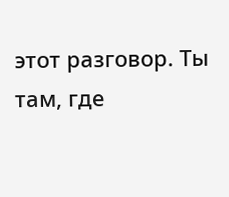этот разговор. Ты там, где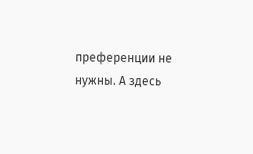преференции не нужны. А здесь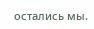остались мы.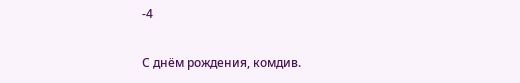-4

С днём рождения, комдив.